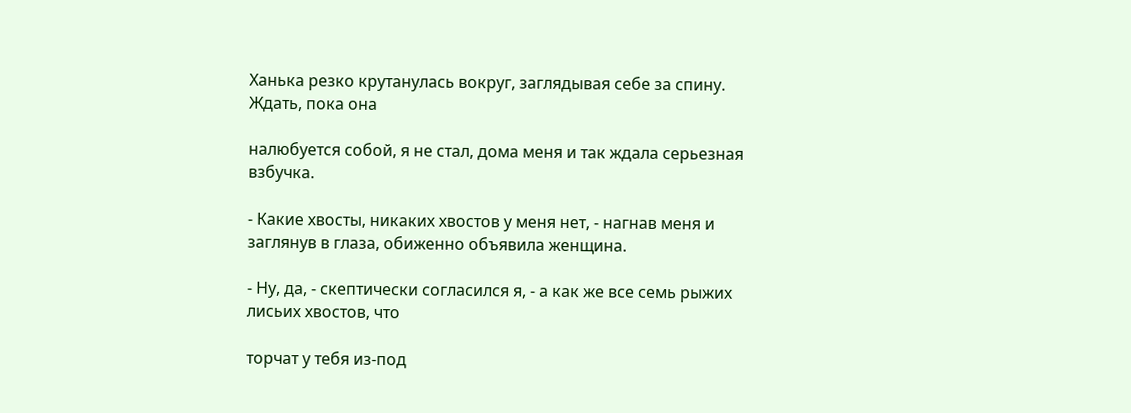Ханька резко крутанулась вокруг, заглядывая себе за спину. Ждать, пока она

налюбуется собой, я не стал, дома меня и так ждала серьезная взбучка.

- Какие хвосты, никаких хвостов у меня нет, - нагнав меня и заглянув в глаза, обиженно объявила женщина.

- Ну, да, - скептически согласился я, - а как же все семь рыжих лисьих хвостов, что

торчат у тебя из-под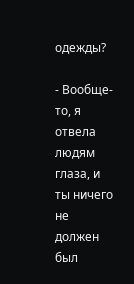одежды?

- Вообще-то, я отвела людям глаза, и ты ничего не должен был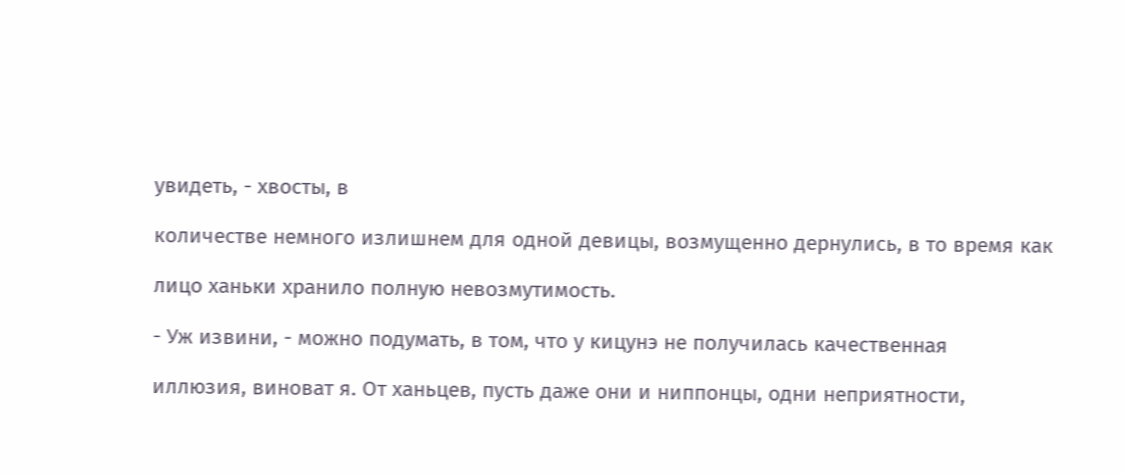увидеть, - хвосты, в

количестве немного излишнем для одной девицы, возмущенно дернулись, в то время как

лицо ханьки хранило полную невозмутимость.

- Уж извини, - можно подумать, в том, что у кицунэ не получилась качественная

иллюзия, виноват я. От ханьцев, пусть даже они и ниппонцы, одни неприятности,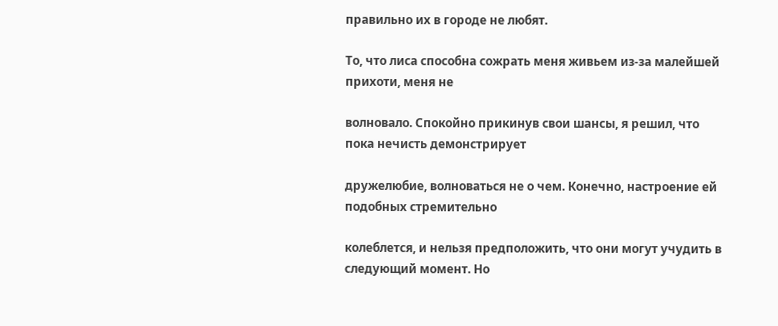правильно их в городе не любят.

То, что лиса способна сожрать меня живьем из-за малейшей прихоти, меня не

волновало. Спокойно прикинув свои шансы, я решил, что пока нечисть демонстрирует

дружелюбие, волноваться не о чем. Конечно, настроение ей подобных стремительно

колеблется, и нельзя предположить, что они могут учудить в следующий момент. Но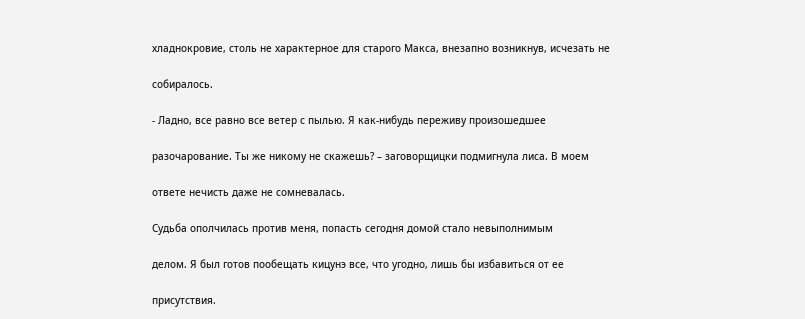хладнокровие, столь не характерное для старого Макса, внезапно возникнув, исчезать не

собиралось.

- Ладно, все равно все ветер с пылью. Я как-нибудь переживу произошедшее

разочарование. Ты же никому не скажешь? – заговорщицки подмигнула лиса. В моем

ответе нечисть даже не сомневалась.

Судьба ополчилась против меня, попасть сегодня домой стало невыполнимым

делом. Я был готов пообещать кицунэ все, что угодно, лишь бы избавиться от ее

присутствия.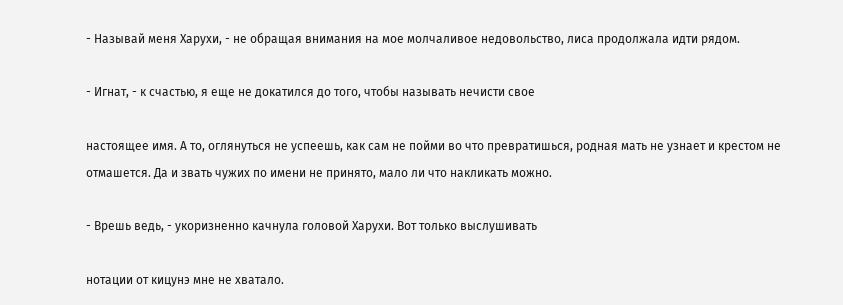- Называй меня Харухи, - не обращая внимания на мое молчаливое недовольство, лиса продолжала идти рядом.

- Игнат, - к счастью, я еще не докатился до того, чтобы называть нечисти свое

настоящее имя. А то, оглянуться не успеешь, как сам не пойми во что превратишься, родная мать не узнает и крестом не отмашется. Да и звать чужих по имени не принято, мало ли что накликать можно.

- Врешь ведь, - укоризненно качнула головой Харухи. Вот только выслушивать

нотации от кицунэ мне не хватало.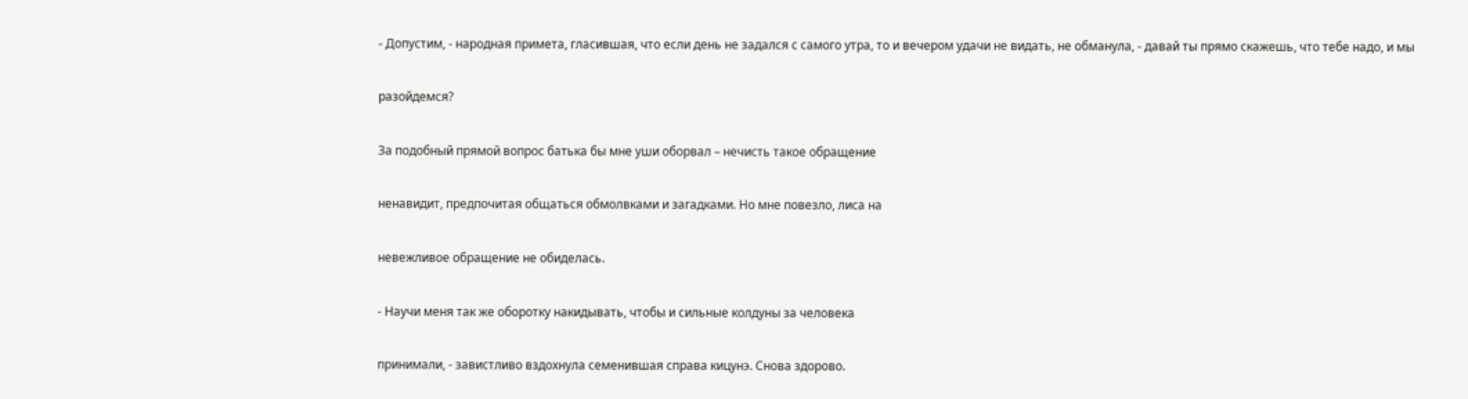- Допустим, - народная примета, гласившая, что если день не задался с самого утра, то и вечером удачи не видать, не обманула, - давай ты прямо скажешь, что тебе надо, и мы

разойдемся?

За подобный прямой вопрос батька бы мне уши оборвал – нечисть такое обращение

ненавидит, предпочитая общаться обмолвками и загадками. Но мне повезло, лиса на

невежливое обращение не обиделась.

- Научи меня так же оборотку накидывать, чтобы и сильные колдуны за человека

принимали, - завистливо вздохнула семенившая справа кицунэ. Снова здорово.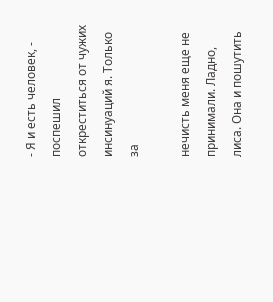- Я и есть человек, - поспешил откреститься от чужих инсинуаций я. Только за

нечисть меня еще не принимали. Ладно, лиса. Она и пошутить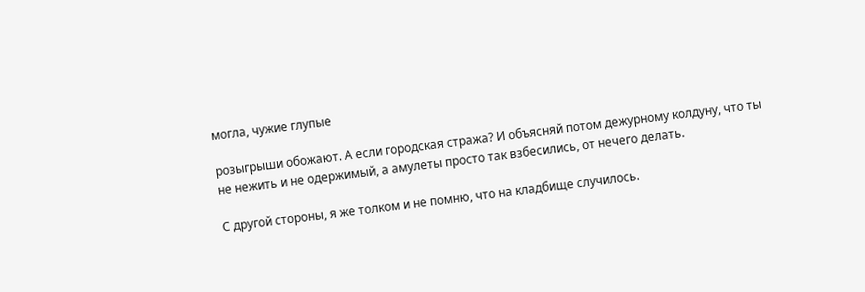могла, чужие глупые

розыгрыши обожают. А если городская стража? И объясняй потом дежурному колдуну, что ты не нежить и не одержимый, а амулеты просто так взбесились, от нечего делать.

С другой стороны, я же толком и не помню, что на кладбище случилось.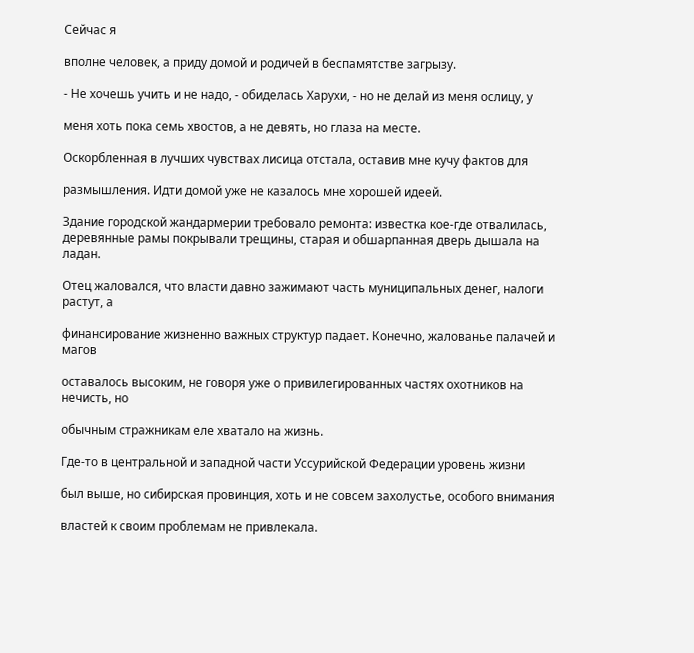Сейчас я

вполне человек, а приду домой и родичей в беспамятстве загрызу.

- Не хочешь учить и не надо, - обиделась Харухи, - но не делай из меня ослицу, у

меня хоть пока семь хвостов, а не девять, но глаза на месте.

Оскорбленная в лучших чувствах лисица отстала, оставив мне кучу фактов для

размышления. Идти домой уже не казалось мне хорошей идеей.

Здание городской жандармерии требовало ремонта: известка кое-где отвалилась, деревянные рамы покрывали трещины, старая и обшарпанная дверь дышала на ладан.

Отец жаловался, что власти давно зажимают часть муниципальных денег, налоги растут, а

финансирование жизненно важных структур падает. Конечно, жалованье палачей и магов

оставалось высоким, не говоря уже о привилегированных частях охотников на нечисть, но

обычным стражникам еле хватало на жизнь.

Где-то в центральной и западной части Уссурийской Федерации уровень жизни

был выше, но сибирская провинция, хоть и не совсем захолустье, особого внимания

властей к своим проблемам не привлекала.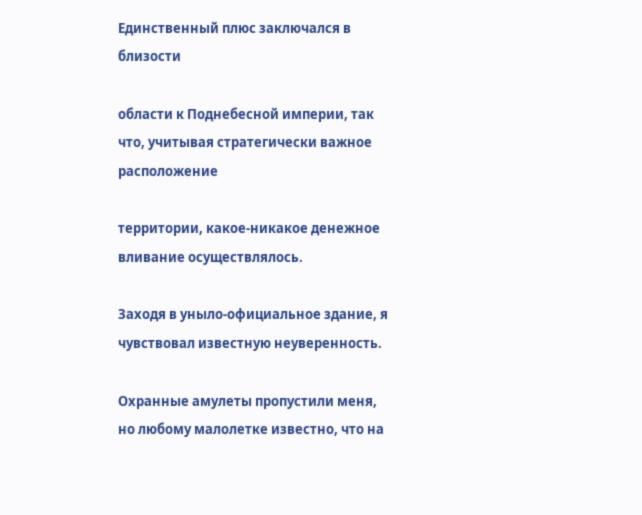Единственный плюс заключался в близости

области к Поднебесной империи, так что, учитывая стратегически важное расположение

территории, какое-никакое денежное вливание осуществлялось.

Заходя в уныло-официальное здание, я чувствовал известную неуверенность.

Охранные амулеты пропустили меня, но любому малолетке известно, что на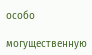особо

могущественную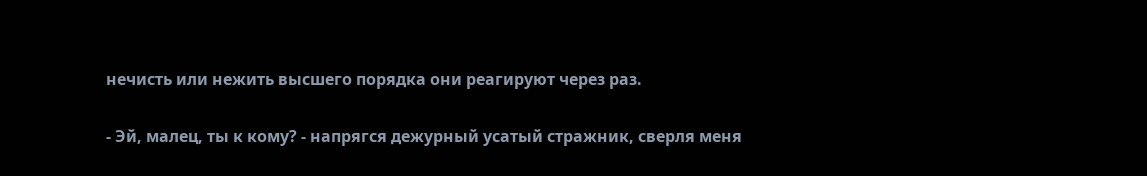нечисть или нежить высшего порядка они реагируют через раз.

- Эй, малец, ты к кому? - напрягся дежурный усатый стражник, сверля меня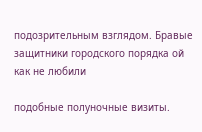подозрительным взглядом. Бравые защитники городского порядка ой как не любили

подобные полуночные визиты.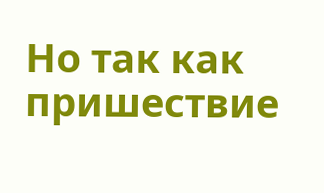Но так как пришествие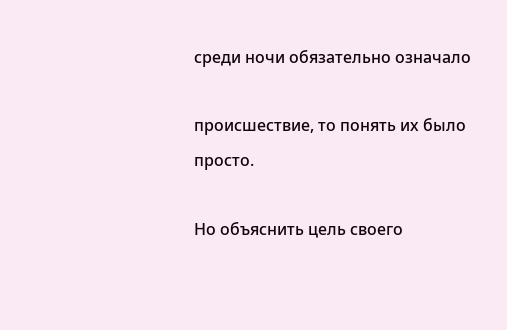среди ночи обязательно означало

происшествие, то понять их было просто.

Но объяснить цель своего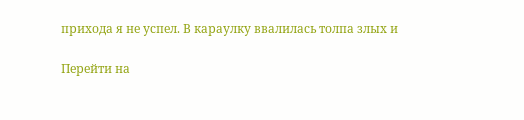прихода я не успел. В караулку ввалилась толпа злых и

Перейти на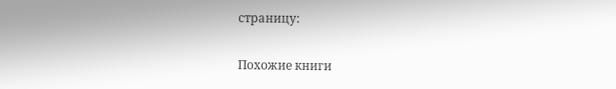страницу:

Похожие книги